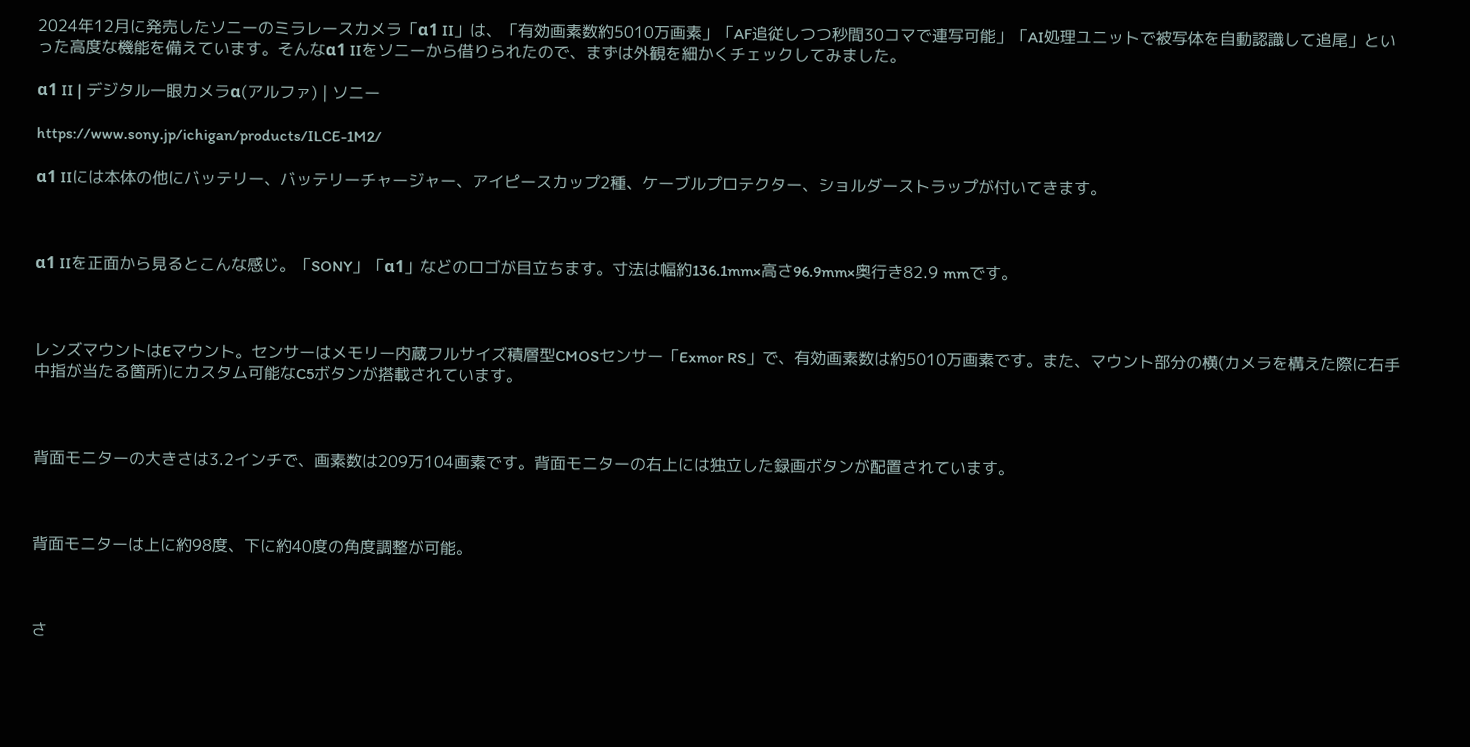2024年12月に発売したソニーのミラレースカメラ「α1 II」は、「有効画素数約5010万画素」「AF追従しつつ秒間30コマで連写可能」「AI処理ユニットで被写体を自動認識して追尾」といった高度な機能を備えています。そんなα1 IIをソニーから借りられたので、まずは外観を細かくチェックしてみました。

α1 II | デジタル一眼カメラα(アルファ) | ソニー

https://www.sony.jp/ichigan/products/ILCE-1M2/

α1 IIには本体の他にバッテリー、バッテリーチャージャー、アイピースカップ2種、ケーブルプロテクター、ショルダーストラップが付いてきます。



α1 IIを正面から見るとこんな感じ。「SONY」「α1」などのロゴが目立ちます。寸法は幅約136.1mm×高さ96.9mm×奥行き82.9 mmです。



レンズマウントはEマウント。センサーはメモリー内蔵フルサイズ積層型CMOSセンサー「Exmor RS」で、有効画素数は約5010万画素です。また、マウント部分の横(カメラを構えた際に右手中指が当たる箇所)にカスタム可能なC5ボタンが搭載されています。



背面モニターの大きさは3.2インチで、画素数は209万104画素です。背面モニターの右上には独立した録画ボタンが配置されています。



背面モニターは上に約98度、下に約40度の角度調整が可能。



さ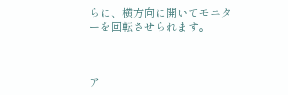らに、横方向に開いてモニターを回転させられます。



ア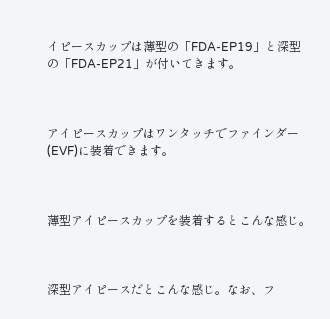イピースカップは薄型の「FDA-EP19」と深型の「FDA-EP21」が付いてきます。



アイピースカップはワンタッチでファインダー(EVF)に装着できます。



薄型アイピースカップを装着するとこんな感じ。



深型アイピースだとこんな感じ。なお、フ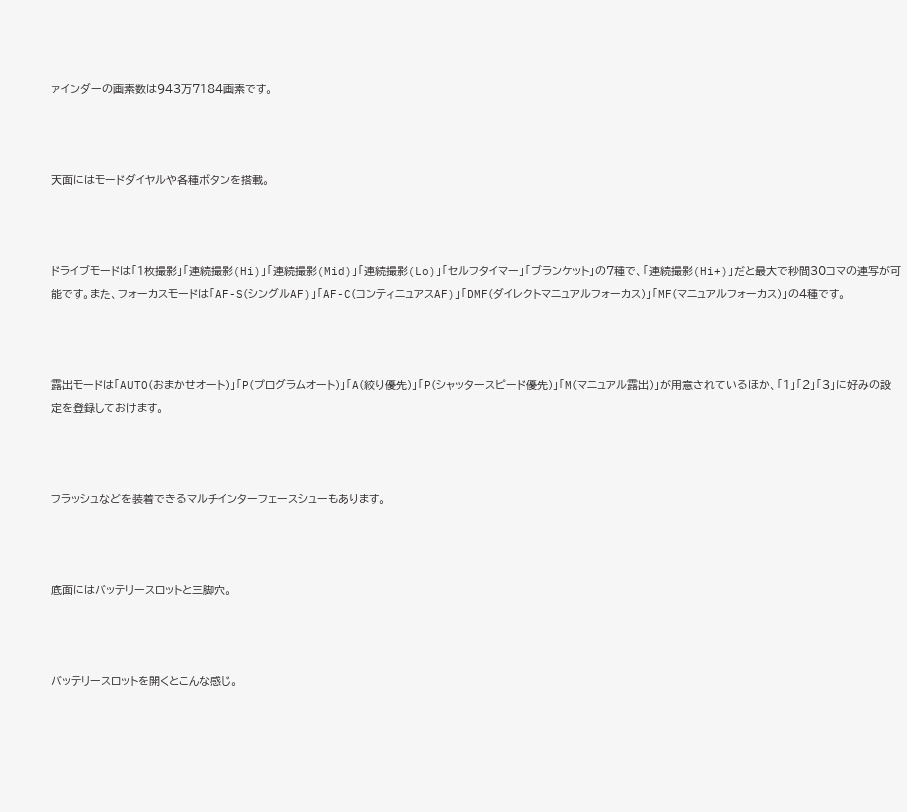ァインダーの画素数は943万7184画素です。



天面にはモードダイヤルや各種ボタンを搭載。



ドライブモードは「1枚撮影」「連続撮影(Hi)」「連続撮影(Mid)」「連続撮影(Lo)」「セルフタイマー」「ブランケット」の7種で、「連続撮影(Hi+)」だと最大で秒間30コマの連写が可能です。また、フォーカスモードは「AF-S(シングルAF)」「AF-C(コンティニュアスAF)」「DMF(ダイレクトマニュアルフォーカス)」「MF(マニュアルフォーカス)」の4種です。



露出モードは「AUTO(おまかせオート)」「P(プログラムオート)」「A(絞り優先)」「P(シャッタースピード優先)」「M(マニュアル露出)」が用意されているほか、「1」「2」「3」に好みの設定を登録しておけます。



フラッシュなどを装着できるマルチインターフェースシューもあります。



底面にはバッテリースロットと三脚穴。



バッテリースロットを開くとこんな感じ。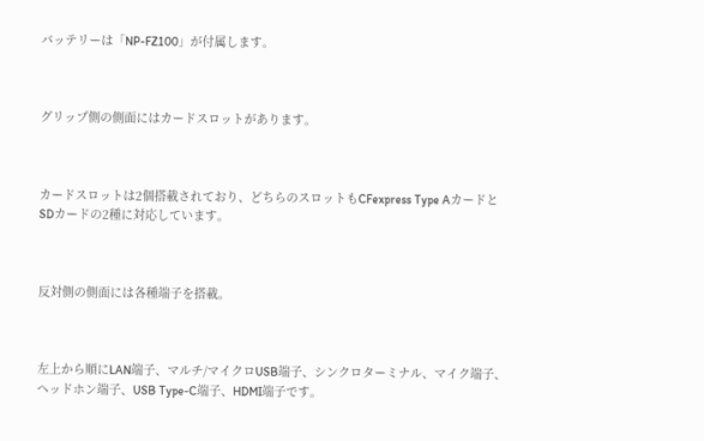バッテリーは「NP-FZ100」が付属します。



グリップ側の側面にはカードスロットがあります。



カードスロットは2個搭載されており、どちらのスロットもCFexpress Type AカードとSDカードの2種に対応しています。



反対側の側面には各種端子を搭載。



左上から順にLAN端子、マルチ/マイクロUSB端子、シンクロターミナル、マイク端子、ヘッドホン端子、USB Type-C端子、HDMI端子です。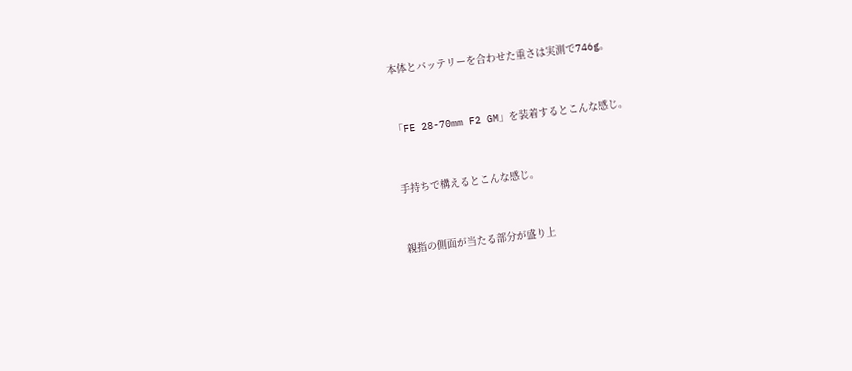本体とバッテリーを合わせた重さは実測で746g。



「FE 28-70mm F2 GM」を装着するとこんな感じ。



手持ちで構えるとこんな感じ。



親指の側面が当たる部分が盛り上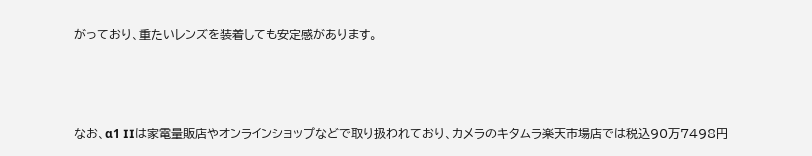がっており、重たいレンズを装着しても安定感があります。



なお、α1 IIは家電量販店やオンラインショップなどで取り扱われており、カメラのキタムラ楽天市場店では税込90万7498円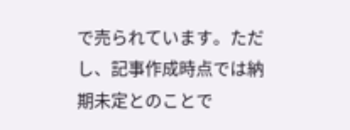で売られています。ただし、記事作成時点では納期未定とのことで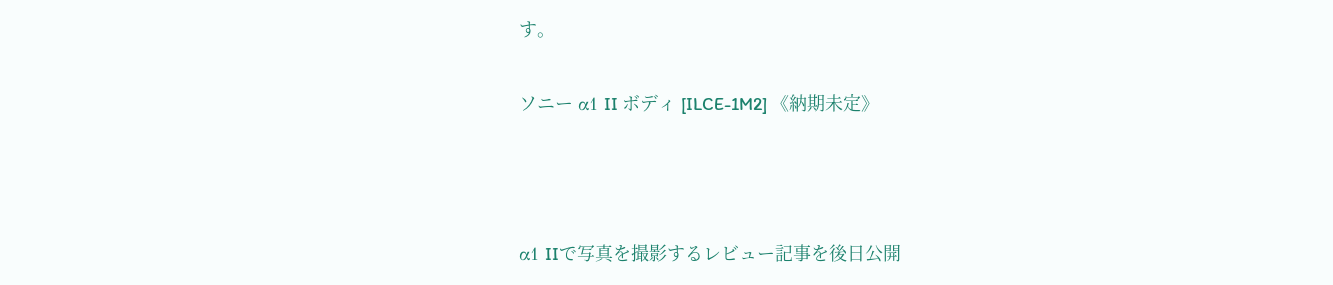す。

ソニー α1 II ボディ [ILCE-1M2] 《納期未定》



α1 IIで写真を撮影するレビュー記事を後日公開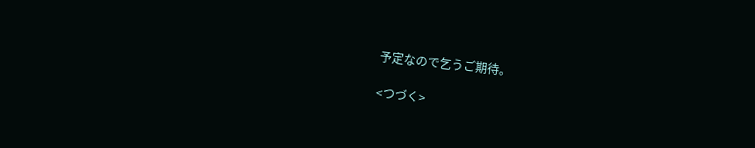予定なので乞うご期待。

<つづく>